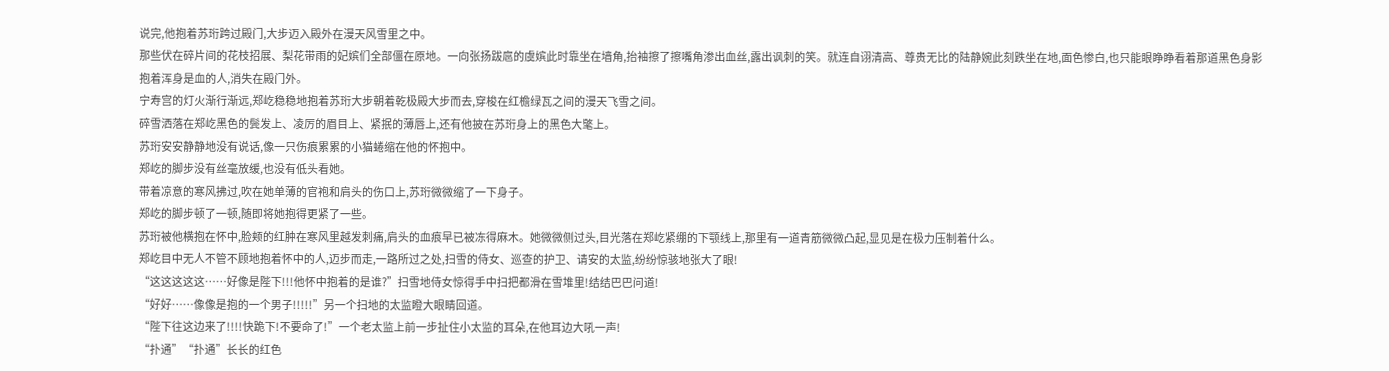说完,他抱着苏珩跨过殿门,大步迈入殿外在漫天风雪里之中。
那些伏在碎片间的花枝招展、梨花带雨的妃嫔们全部僵在原地。一向张扬跋扈的虞嫔此时靠坐在墙角,抬袖擦了擦嘴角渗出血丝,露出讽刺的笑。就连自诩清高、尊贵无比的陆静婉此刻跌坐在地,面色惨白,也只能眼睁睁看着那道黑色身影抱着浑身是血的人,消失在殿门外。
宁寿宫的灯火渐行渐远,郑屹稳稳地抱着苏珩大步朝着乾极殿大步而去,穿梭在红檐绿瓦之间的漫天飞雪之间。
碎雪洒落在郑屹黑色的鬓发上、凌厉的眉目上、紧抿的薄唇上,还有他披在苏珩身上的黑色大氅上。
苏珩安安静静地没有说话,像一只伤痕累累的小猫蜷缩在他的怀抱中。
郑屹的脚步没有丝毫放缓,也没有低头看她。
带着凉意的寒风拂过,吹在她单薄的官袍和肩头的伤口上,苏珩微微缩了一下身子。
郑屹的脚步顿了一顿,随即将她抱得更紧了一些。
苏珩被他横抱在怀中,脸颊的红肿在寒风里越发刺痛,肩头的血痕早已被冻得麻木。她微微侧过头,目光落在郑屹紧绷的下颚线上,那里有一道青筋微微凸起,显见是在极力压制着什么。
郑屹目中无人不管不顾地抱着怀中的人,迈步而走,一路所过之处,扫雪的侍女、巡查的护卫、请安的太监,纷纷惊骇地张大了眼!
“这这这这这……好像是陛下!!!他怀中抱着的是谁?”扫雪地侍女惊得手中扫把都滑在雪堆里!结结巴巴问道!
“好好……像像是抱的一个男子!!!!!”另一个扫地的太监瞪大眼睛回道。
“陛下往这边来了!!!!快跪下!不要命了!”一个老太监上前一步扯住小太监的耳朵,在他耳边大吼一声!
“扑通”“扑通”长长的红色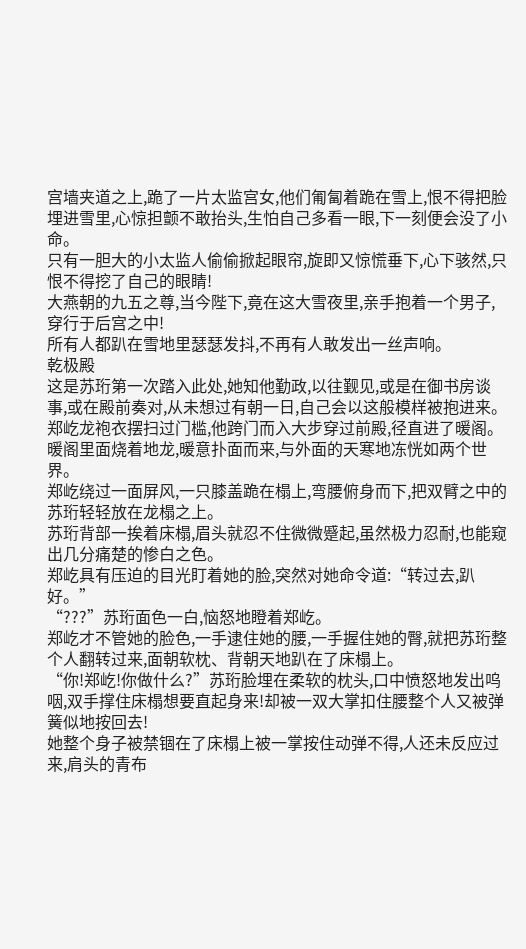宫墙夹道之上,跪了一片太监宫女,他们匍匐着跪在雪上,恨不得把脸埋进雪里,心惊担颤不敢抬头,生怕自己多看一眼,下一刻便会没了小命。
只有一胆大的小太监人偷偷掀起眼帘,旋即又惊慌垂下,心下骇然,只恨不得挖了自己的眼睛!
大燕朝的九五之尊,当今陛下,竟在这大雪夜里,亲手抱着一个男子,穿行于后宫之中!
所有人都趴在雪地里瑟瑟发抖,不再有人敢发出一丝声响。
乾极殿
这是苏珩第一次踏入此处,她知他勤政,以往觐见,或是在御书房谈事,或在殿前奏对,从未想过有朝一日,自己会以这般模样被抱进来。
郑屹龙袍衣摆扫过门槛,他跨门而入大步穿过前殿,径直进了暖阁。
暖阁里面烧着地龙,暖意扑面而来,与外面的天寒地冻恍如两个世界。
郑屹绕过一面屏风,一只膝盖跪在榻上,弯腰俯身而下,把双臂之中的苏珩轻轻放在龙榻之上。
苏珩背部一挨着床榻,眉头就忍不住微微蹙起,虽然极力忍耐,也能窥出几分痛楚的惨白之色。
郑屹具有压迫的目光盯着她的脸,突然对她命令道:“转过去,趴好。”
“???”苏珩面色一白,恼怒地瞪着郑屹。
郑屹才不管她的脸色,一手逮住她的腰,一手握住她的臀,就把苏珩整个人翻转过来,面朝软枕、背朝天地趴在了床榻上。
“你!郑屹!你做什么?”苏珩脸埋在柔软的枕头,口中愤怒地发出呜咽,双手撑住床榻想要直起身来!却被一双大掌扣住腰整个人又被弹簧似地按回去!
她整个身子被禁锢在了床榻上被一掌按住动弹不得,人还未反应过来,肩头的青布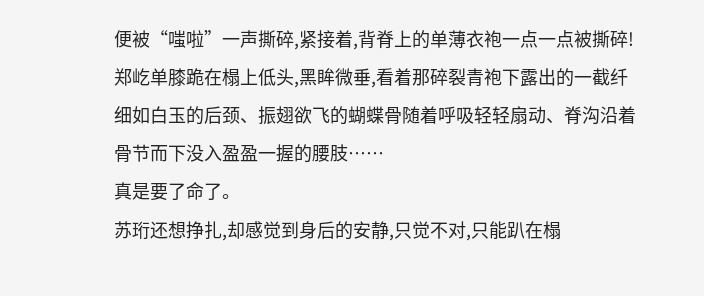便被“嗤啦”一声撕碎,紧接着,背脊上的单薄衣袍一点一点被撕碎!
郑屹单膝跪在榻上低头,黑眸微垂,看着那碎裂青袍下露出的一截纤细如白玉的后颈、振翅欲飞的蝴蝶骨随着呼吸轻轻扇动、脊沟沿着骨节而下没入盈盈一握的腰肢……
真是要了命了。
苏珩还想挣扎,却感觉到身后的安静,只觉不对,只能趴在榻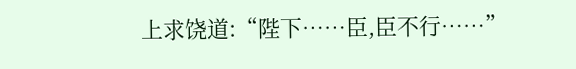上求饶道:“陛下……臣,臣不行……”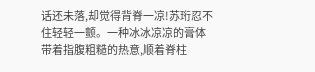话还未落,却觉得背脊一凉!苏珩忍不住轻轻一颤。一种冰冰凉凉的膏体带着指腹粗糙的热意,顺着脊柱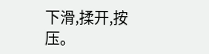下滑,揉开,按压。